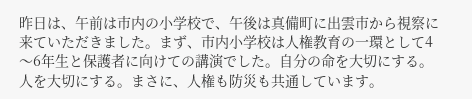昨日は、午前は市内の小学校で、午後は真備町に出雲市から視察に来ていただきました。まず、市内小学校は人権教育の一環として4〜6年生と保護者に向けての講演でした。自分の命を大切にする。人を大切にする。まさに、人権も防災も共通しています。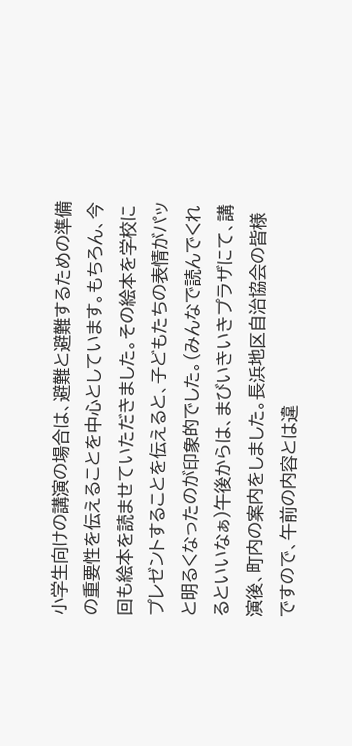小学生向けの講演の場合は、避難と避難するための準備の重要性を伝えることを中心としています。もちろん、今回も絵本を読ませていただきました。その絵本を学校にプレゼントすることを伝えると、子どもたちの表情がパッと明るくなったのが印象的でした。(みんなで読んでくれるといいなぁ)午後からは、まびいきいきプラザにて、講演後、町内の案内をしました。長浜地区自治協会の皆様ですので、午前の内容とは違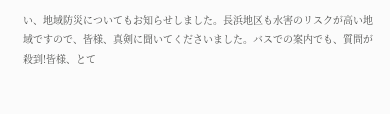い、地域防災についてもお知らせしました。長浜地区も水害のリスクが高い地域ですので、皆様、真剣に聞いてくださいました。バスでの案内でも、質問が殺到!皆様、とて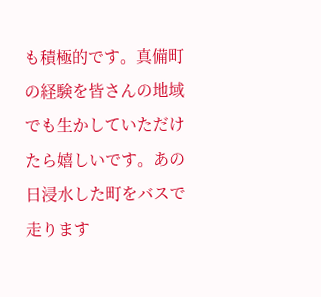も積極的です。真備町の経験を皆さんの地域でも生かしていただけたら嬉しいです。あの日浸水した町をバスで走ります